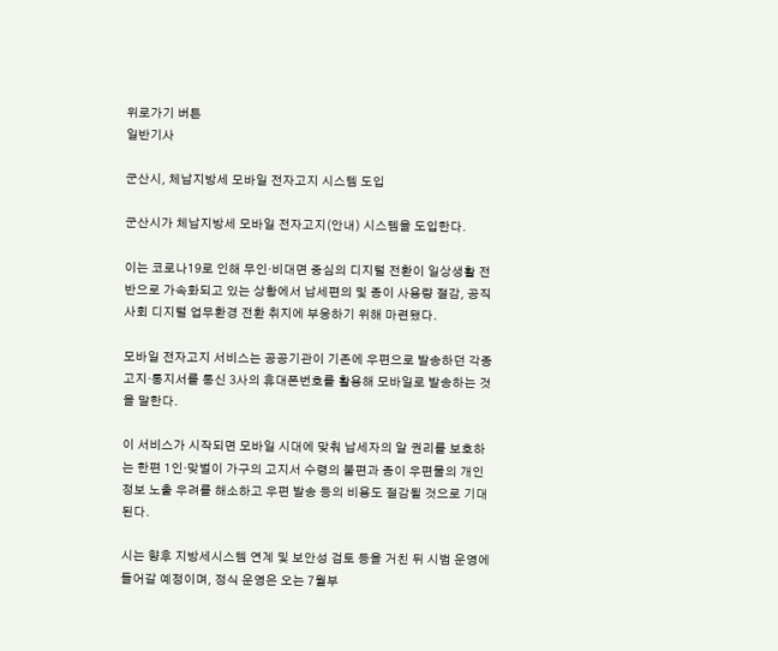위로가기 버튼
일반기사

군산시, 체납지방세 모바일 전자고지 시스템 도입

군산시가 체납지방세 모바일 전자고지(안내) 시스템을 도입한다.

이는 코로나19로 인해 무인·비대면 중심의 디지털 전환이 일상생활 전반으로 가속화되고 있는 상황에서 납세편의 및 종이 사용량 절감, 공직사회 디지털 업무환경 전환 취지에 부응하기 위해 마련됐다.

모바일 전자고지 서비스는 공공기관이 기존에 우편으로 발송하던 각종 고지·통지서를 통신 3사의 휴대폰번호를 활용해 모바일로 발송하는 것을 말한다.

이 서비스가 시작되면 모바일 시대에 맞춰 납세자의 알 권리를 보호하는 한편 1인·맞벌이 가구의 고지서 수령의 불편과 종이 우편물의 개인정보 노출 우려를 해소하고 우편 발송 등의 비용도 절감될 것으로 기대된다.

시는 향후 지방세시스템 연계 및 보안성 검토 등을 거친 뒤 시범 운영에 들어갈 예정이며, 정식 운영은 오는 7월부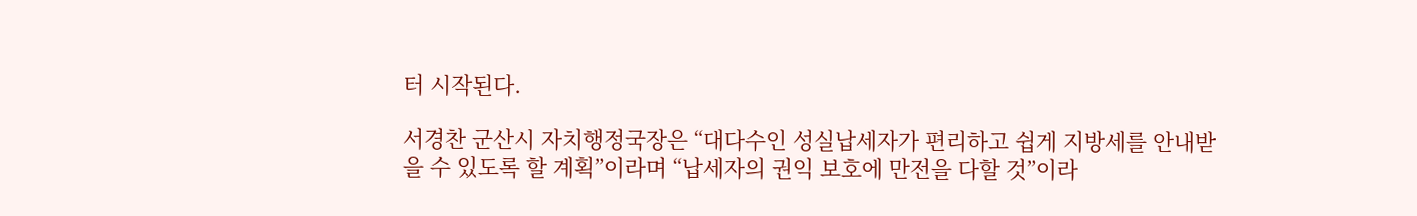터 시작된다.

서경찬 군산시 자치행정국장은 “대다수인 성실납세자가 편리하고 쉽게 지방세를 안내받을 수 있도록 할 계획”이라며 “납세자의 권익 보호에 만전을 다할 것”이라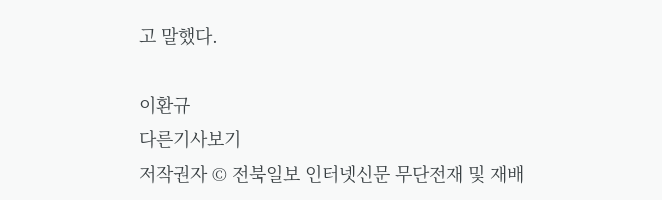고 말했다.

이환규
다른기사보기
저작권자 © 전북일보 인터넷신문 무단전재 및 재배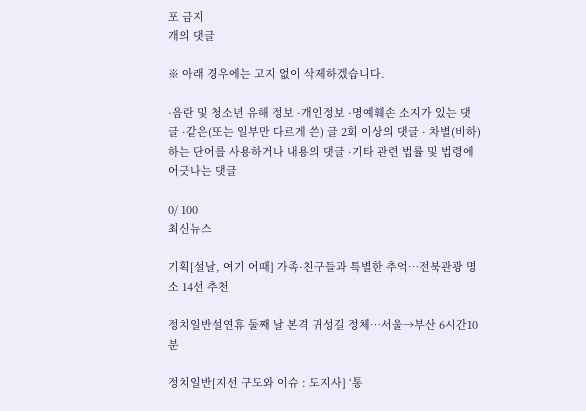포 금지
개의 댓글

※ 아래 경우에는 고지 없이 삭제하겠습니다.

·음란 및 청소년 유해 정보 ·개인정보 ·명예훼손 소지가 있는 댓글 ·같은(또는 일부만 다르게 쓴) 글 2회 이상의 댓글 · 차별(비하)하는 단어를 사용하거나 내용의 댓글 ·기타 관련 법률 및 법령에 어긋나는 댓글

0/ 100
최신뉴스

기획[설날, 여기 어때] 가족·친구들과 특별한 추억…전북관광 명소 14선 추천

정치일반설연휴 둘째 날 본격 귀성길 정체…서울→부산 6시간10분

정치일반[지선 구도와 이슈 : 도지사] ‘통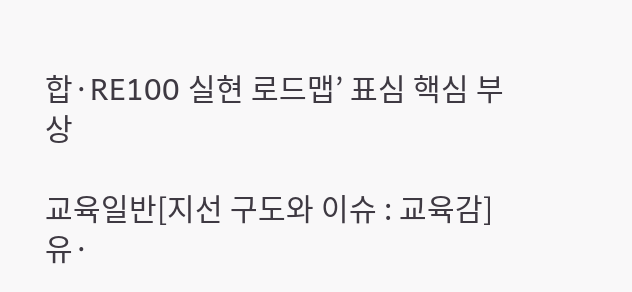합·RE100 실현 로드맵’ 표심 핵심 부상

교육일반[지선 구도와 이슈 : 교육감] 유·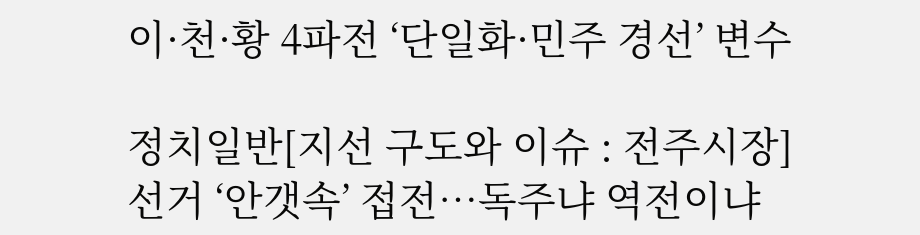이·천·황 4파전 ‘단일화·민주 경선’ 변수

정치일반[지선 구도와 이슈 : 전주시장] 선거 ‘안갯속’ 접전…독주냐 역전이냐